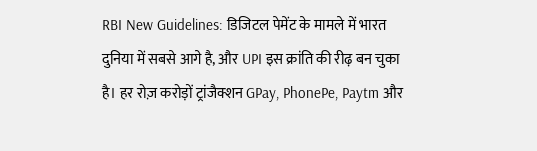RBI New Guidelines: डिजिटल पेमेंट के मामले में भारत दुनिया में सबसे आगे है, और UPI इस क्रांति की रीढ़ बन चुका है। हर रोज़ करोड़ों ट्रांजैक्शन GPay, PhonePe, Paytm और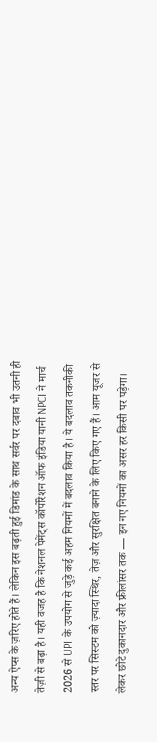अन्य ऐप्स के ज़रिए होते हैं। लेकिन इस बढ़ती हुई डिमांड के साथ सर्वर पर दबाव भी उतनी ही तेज़ी से बढ़ा है। यही वजह है कि नेशनल पेमेंट्स कॉर्पोरेशन ऑफ इंडिया यानी NPCI ने मार्च 2026 से UPI के उपयोग से जुड़े कई अहम नियमों में बदलाव किया है। ये बदलाव तकनीकी स्तर पर सिस्टम को ज़्यादा स्थिर, तेज़ और सुरक्षित बनाने के लिए किए गए हैं। आम यूजर से लेकर छोटे दुकानदार और फ्रीलांसर तक — इन नए नियमों का असर हर किसी पर पड़ेगा।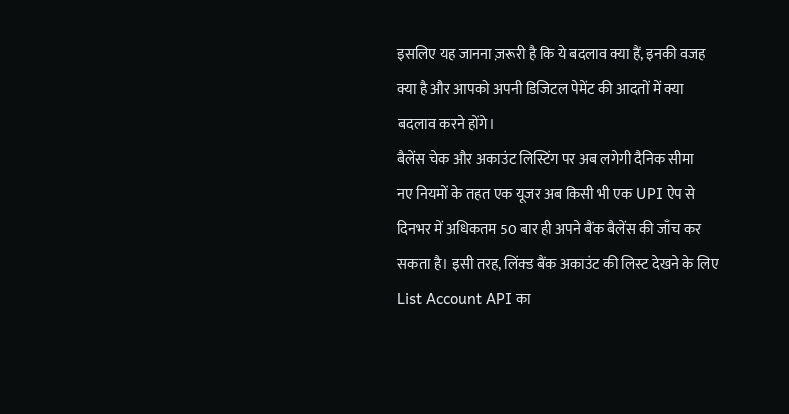इसलिए यह जानना ज़रूरी है कि ये बदलाव क्या हैं, इनकी वजह क्या है और आपको अपनी डिजिटल पेमेंट की आदतों में क्या बदलाव करने होंगे।
बैलेंस चेक और अकाउंट लिस्टिंग पर अब लगेगी दैनिक सीमा
नए नियमों के तहत एक यूजर अब किसी भी एक UPI ऐप से दिनभर में अधिकतम 50 बार ही अपने बैंक बैलेंस की जाँच कर सकता है। इसी तरह, लिंक्ड बैंक अकाउंट की लिस्ट देखने के लिए List Account API का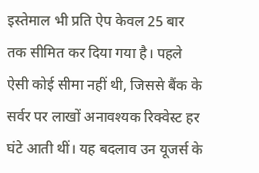इस्तेमाल भी प्रति ऐप केवल 25 बार तक सीमित कर दिया गया है। पहले ऐसी कोई सीमा नहीं थी, जिससे बैंक के सर्वर पर लाखों अनावश्यक रिक्वेस्ट हर घंटे आती थीं। यह बदलाव उन यूजर्स के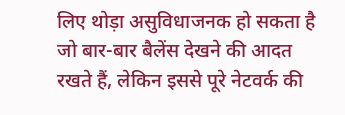लिए थोड़ा असुविधाजनक हो सकता है जो बार-बार बैलेंस देखने की आदत रखते हैं, लेकिन इससे पूरे नेटवर्क की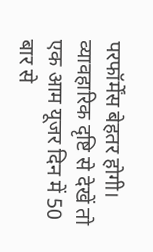परफॉर्मेंस बेहतर होगी।
व्यावहारिक दृष्टि से देखें तो एक आम यूजर दिन में 50 बार से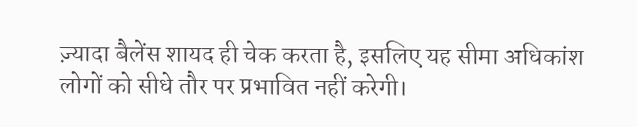ज़्यादा बैलेंस शायद ही चेक करता है, इसलिए यह सीमा अधिकांश लोगों को सीधे तौर पर प्रभावित नहीं करेगी।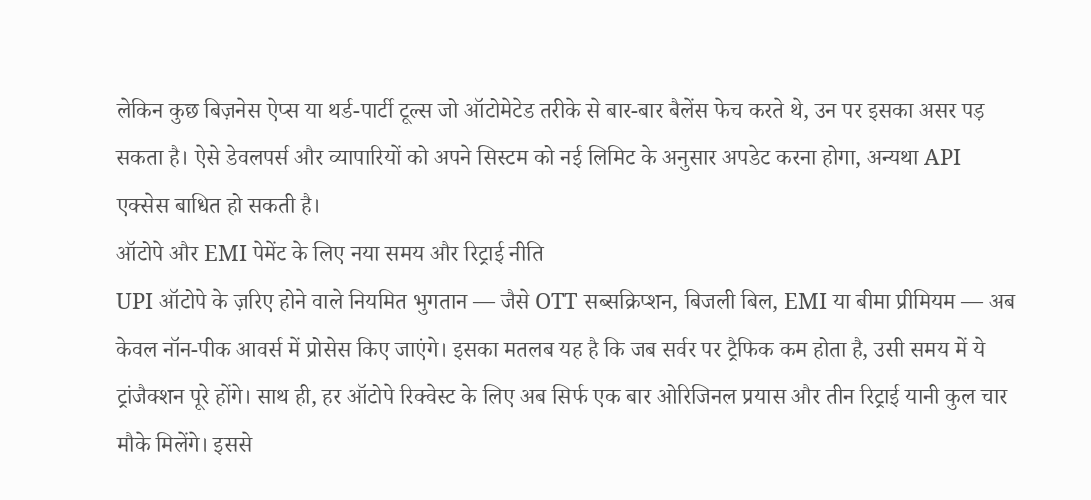लेकिन कुछ बिज़नेस ऐप्स या थर्ड-पार्टी टूल्स जो ऑटोमेटेड तरीके से बार-बार बैलेंस फेच करते थे, उन पर इसका असर पड़ सकता है। ऐसे डेवलपर्स और व्यापारियों को अपने सिस्टम को नई लिमिट के अनुसार अपडेट करना होगा, अन्यथा API एक्सेस बाधित हो सकती है।
ऑटोपे और EMI पेमेंट के लिए नया समय और रिट्राई नीति
UPI ऑटोपे के ज़रिए होने वाले नियमित भुगतान — जैसे OTT सब्सक्रिप्शन, बिजली बिल, EMI या बीमा प्रीमियम — अब केवल नॉन-पीक आवर्स में प्रोसेस किए जाएंगे। इसका मतलब यह है कि जब सर्वर पर ट्रैफिक कम होता है, उसी समय में ये ट्रांजैक्शन पूरे होंगे। साथ ही, हर ऑटोपे रिक्वेस्ट के लिए अब सिर्फ एक बार ओरिजिनल प्रयास और तीन रिट्राई यानी कुल चार मौके मिलेंगे। इससे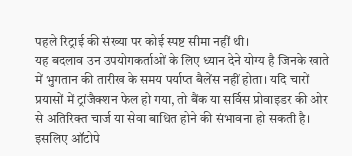पहले रिट्राई की संख्या पर कोई स्पष्ट सीमा नहीं थी।
यह बदलाव उन उपयोगकर्ताओं के लिए ध्यान देने योग्य है जिनके खाते में भुगतान की तारीख के समय पर्याप्त बैलेंस नहीं होता। यदि चारों प्रयासों में ट्रांजैक्शन फेल हो गया, तो बैंक या सर्विस प्रोवाइडर की ओर से अतिरिक्त चार्ज या सेवा बाधित होने की संभावना हो सकती है। इसलिए ऑटोपे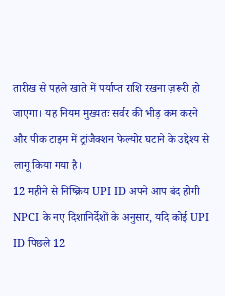तारीख से पहले खाते में पर्याप्त राशि रखना ज़रूरी हो जाएगा। यह नियम मुख्यतः सर्वर की भीड़ कम करने और पीक टाइम में ट्रांजैक्शन फेल्योर घटाने के उद्देश्य से लागू किया गया है।
12 महीने से निष्क्रिय UPI ID अपने आप बंद होगी
NPCI के नए दिशानिर्देशों के अनुसार, यदि कोई UPI ID पिछले 12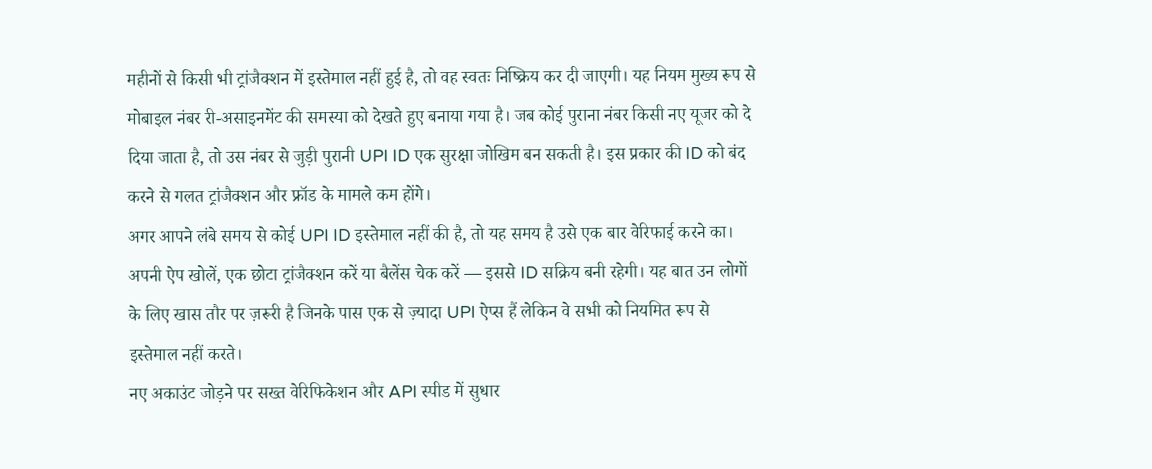महीनों से किसी भी ट्रांजैक्शन में इस्तेमाल नहीं हुई है, तो वह स्वतः निष्क्रिय कर दी जाएगी। यह नियम मुख्य रूप से मोबाइल नंबर री-असाइनमेंट की समस्या को देखते हुए बनाया गया है। जब कोई पुराना नंबर किसी नए यूजर को दे दिया जाता है, तो उस नंबर से जुड़ी पुरानी UPI ID एक सुरक्षा जोखिम बन सकती है। इस प्रकार की ID को बंद करने से गलत ट्रांजैक्शन और फ्रॉड के मामले कम होंगे।
अगर आपने लंबे समय से कोई UPI ID इस्तेमाल नहीं की है, तो यह समय है उसे एक बार वेरिफाई करने का। अपनी ऐप खोलें, एक छोटा ट्रांजैक्शन करें या बैलेंस चेक करें — इससे ID सक्रिय बनी रहेगी। यह बात उन लोगों के लिए खास तौर पर ज़रूरी है जिनके पास एक से ज़्यादा UPI ऐप्स हैं लेकिन वे सभी को नियमित रूप से इस्तेमाल नहीं करते।
नए अकाउंट जोड़ने पर सख्त वेरिफिकेशन और API स्पीड में सुधार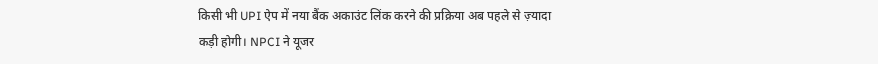किसी भी UPI ऐप में नया बैंक अकाउंट लिंक करने की प्रक्रिया अब पहले से ज़्यादा कड़ी होगी। NPCI ने यूजर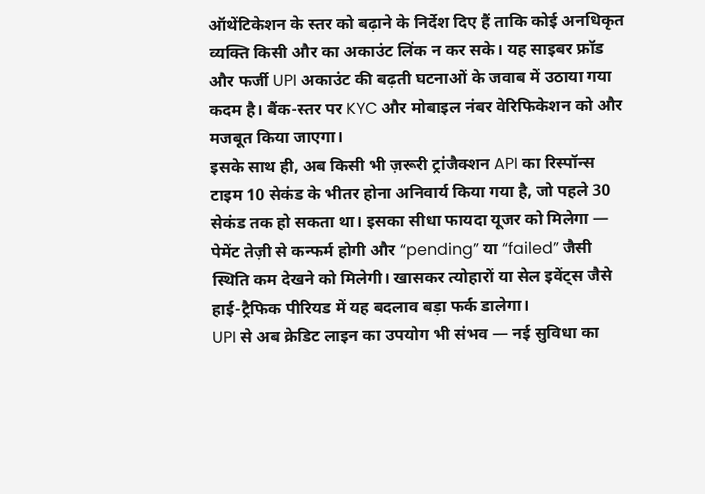ऑथेंटिकेशन के स्तर को बढ़ाने के निर्देश दिए हैं ताकि कोई अनधिकृत व्यक्ति किसी और का अकाउंट लिंक न कर सके। यह साइबर फ्रॉड और फर्जी UPI अकाउंट की बढ़ती घटनाओं के जवाब में उठाया गया कदम है। बैंक-स्तर पर KYC और मोबाइल नंबर वेरिफिकेशन को और मजबूत किया जाएगा।
इसके साथ ही, अब किसी भी ज़रूरी ट्रांजैक्शन API का रिस्पॉन्स टाइम 10 सेकंड के भीतर होना अनिवार्य किया गया है, जो पहले 30 सेकंड तक हो सकता था। इसका सीधा फायदा यूजर को मिलेगा — पेमेंट तेज़ी से कन्फर्म होगी और “pending” या “failed” जैसी स्थिति कम देखने को मिलेगी। खासकर त्योहारों या सेल इवेंट्स जैसे हाई-ट्रैफिक पीरियड में यह बदलाव बड़ा फर्क डालेगा।
UPI से अब क्रेडिट लाइन का उपयोग भी संभव — नई सुविधा का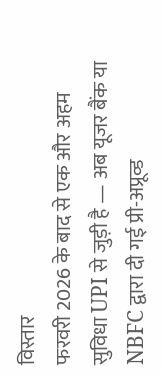विस्तार
फरवरी 2026 के बाद से एक और अहम सुविधा UPI से जुड़ी है — अब यूजर बैंक या NBFC द्वारा दी गई प्री-अप्रूव्ड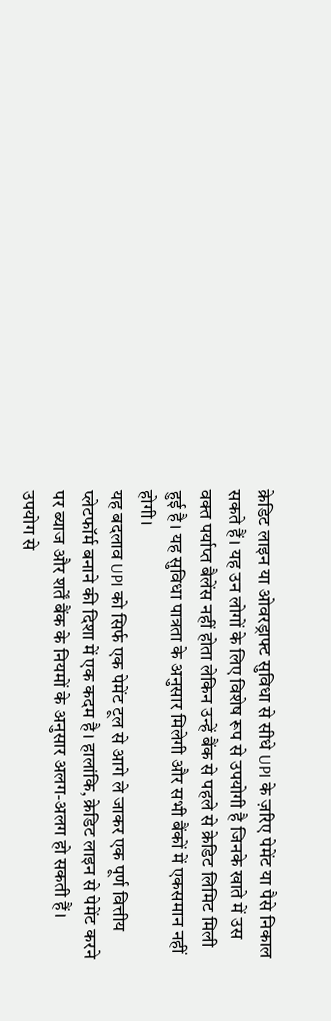क्रेडिट लाइन या ओवरड्राफ्ट सुविधा से सीधे UPI के ज़रिए पेमेंट या पैसे निकाल सकते हैं। यह उन लोगों के लिए विशेष रूप से उपयोगी है जिनके खाते में उस वक्त पर्याप्त बैलेंस नहीं होता लेकिन उन्हें बैंक से पहले से क्रेडिट लिमिट मिली हुई है। यह सुविधा पात्रता के अनुसार मिलेगी और सभी बैंकों में एकसमान नहीं होगी।
यह बदलाव UPI को सिर्फ एक पेमेंट टूल से आगे ले जाकर एक पूर्ण वित्तीय प्लेटफॉर्म बनाने की दिशा में एक कदम है। हालांकि, क्रेडिट लाइन से पेमेंट करने पर ब्याज और शर्तें बैंक के नियमों के अनुसार अलग-अलग हो सकती हैं। उपयोग से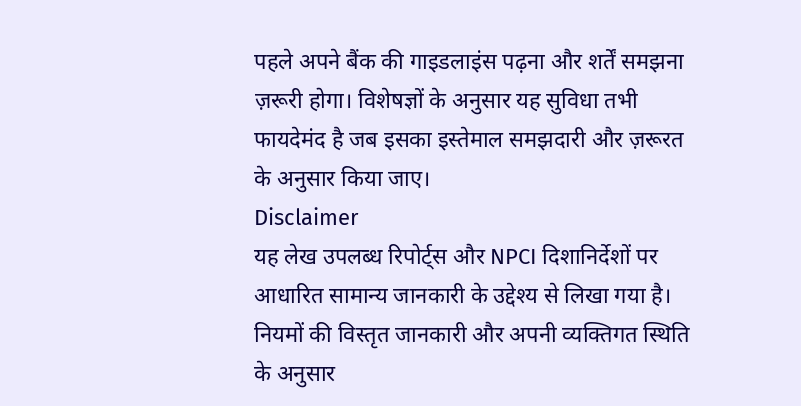पहले अपने बैंक की गाइडलाइंस पढ़ना और शर्तें समझना ज़रूरी होगा। विशेषज्ञों के अनुसार यह सुविधा तभी फायदेमंद है जब इसका इस्तेमाल समझदारी और ज़रूरत के अनुसार किया जाए।
Disclaimer
यह लेख उपलब्ध रिपोर्ट्स और NPCI दिशानिर्देशों पर आधारित सामान्य जानकारी के उद्देश्य से लिखा गया है। नियमों की विस्तृत जानकारी और अपनी व्यक्तिगत स्थिति के अनुसार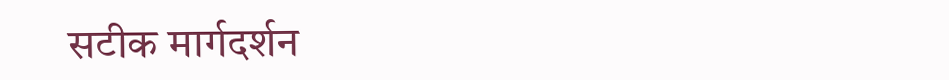सटीक मार्गदर्शन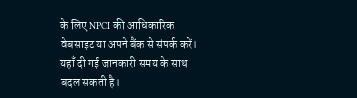के लिए NPCI की आधिकारिक वेबसाइट या अपने बैंक से संपर्क करें। यहाँ दी गई जानकारी समय के साथ बदल सकती है।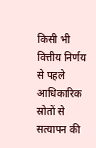किसी भी वित्तीय निर्णय से पहले आधिकारिक स्रोतों से सत्यापन की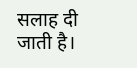सलाह दी जाती है।